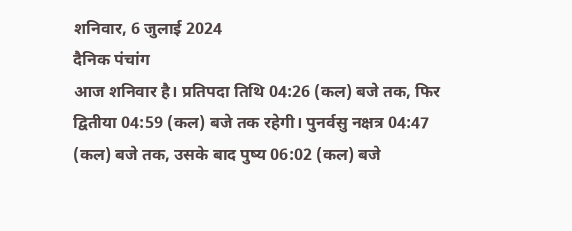शनिवार, 6 जुलाई 2024
दैनिक पंचांग
आज शनिवार है। प्रतिपदा तिथि 04:26 (कल) बजे तक, फिर द्वितीया 04:59 (कल) बजे तक रहेगी। पुनर्वसु नक्षत्र 04:47 (कल) बजे तक, उसके बाद पुष्य 06:02 (कल) बजे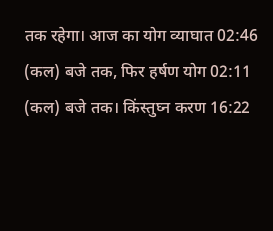तक रहेगा। आज का योग व्याघात 02:46 (कल) बजे तक, फिर हर्षण योग 02:11 (कल) बजे तक। किंस्तुघ्न करण 16:22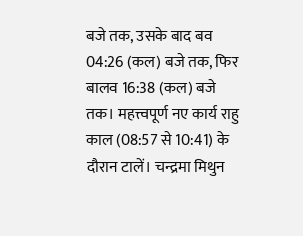बजे तक, उसके बाद बव 04:26 (कल) बजे तक, फिर बालव 16:38 (कल) बजे तक। महत्त्वपूर्ण नए कार्य राहु काल (08:57 से 10:41) के दौरान टालें। चन्द्रमा मिथुन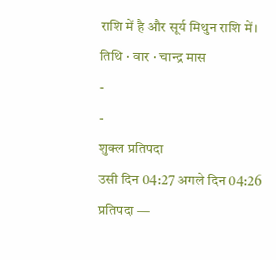राशि में है और सूर्य मिथुन राशि में।
तिथि · वार · चान्द्र मास
-
-
शुक्ल प्रतिपदा
उसी दिन 04:27 अगले दिन 04:26
प्रतिपदा —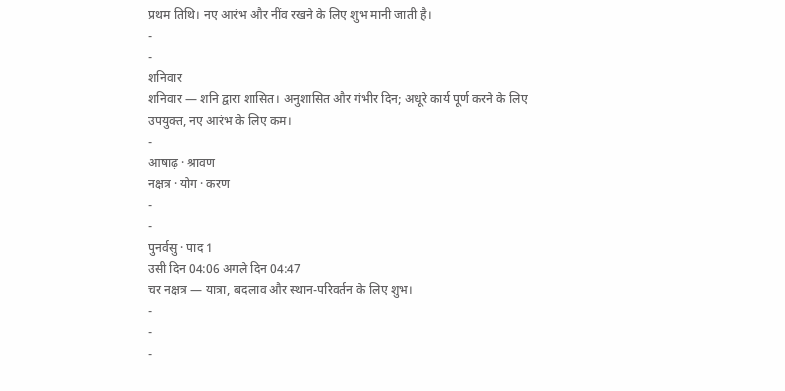प्रथम तिथि। नए आरंभ और नींव रखने के लिए शुभ मानी जाती है।
-
-
शनिवार
शनिवार — शनि द्वारा शासित। अनुशासित और गंभीर दिन; अधूरे कार्य पूर्ण करने के लिए उपयुक्त, नए आरंभ के लिए कम।
-
आषाढ़ · श्रावण
नक्षत्र · योग · करण
-
-
पुनर्वसु · पाद 1
उसी दिन 04:06 अगले दिन 04:47
चर नक्षत्र — यात्रा, बदलाव और स्थान-परिवर्तन के लिए शुभ।
-
-
-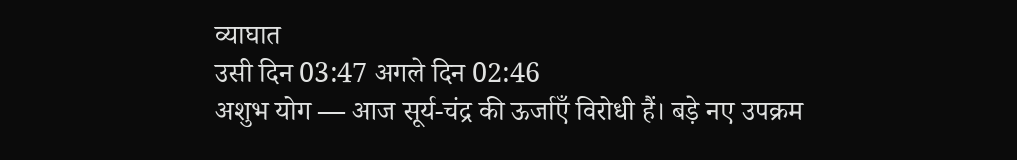व्याघात
उसी दिन 03:47 अगले दिन 02:46
अशुभ योग — आज सूर्य-चंद्र की ऊर्जाएँ विरोधी हैं। बड़े नए उपक्रम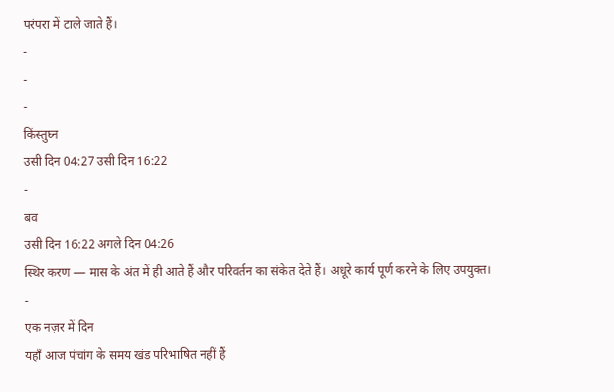परंपरा में टाले जाते हैं।
-
-
-
किंस्तुघ्न
उसी दिन 04:27 उसी दिन 16:22
-
बव
उसी दिन 16:22 अगले दिन 04:26
स्थिर करण — मास के अंत में ही आते हैं और परिवर्तन का संकेत देते हैं। अधूरे कार्य पूर्ण करने के लिए उपयुक्त।
-
एक नज़र में दिन
यहाँ आज पंचांग के समय खंड परिभाषित नहीं हैं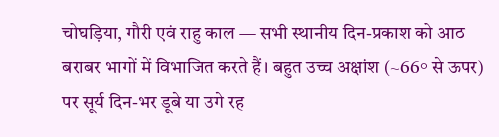चोघड़िया, गौरी एवं राहु काल — सभी स्थानीय दिन-प्रकाश को आठ बराबर भागों में विभाजित करते हैं। बहुत उच्च अक्षांश (~66° से ऊपर) पर सूर्य दिन-भर डूबे या उगे रह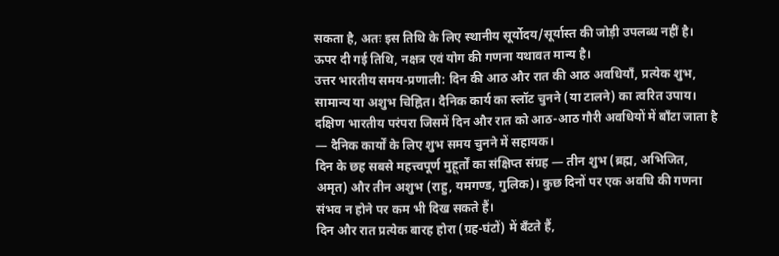सकता है, अतः इस तिथि के लिए स्थानीय सूर्योदय/सूर्यास्त की जोड़ी उपलब्ध नहीं है। ऊपर दी गई तिथि, नक्षत्र एवं योग की गणना यथावत मान्य है।
उत्तर भारतीय समय-प्रणाली: दिन की आठ और रात की आठ अवधियाँ, प्रत्येक शुभ, सामान्य या अशुभ चिह्नित। दैनिक कार्य का स्लॉट चुनने (या टालने) का त्वरित उपाय।
दक्षिण भारतीय परंपरा जिसमें दिन और रात को आठ-आठ गौरी अवधियों में बाँटा जाता है — दैनिक कार्यों के लिए शुभ समय चुनने में सहायक।
दिन के छह सबसे महत्त्वपूर्ण मुहूर्तों का संक्षिप्त संग्रह — तीन शुभ (ब्रह्म, अभिजित, अमृत) और तीन अशुभ (राहु, यमगण्ड, गुलिक)। कुछ दिनों पर एक अवधि की गणना संभव न होने पर कम भी दिख सकते हैं।
दिन और रात प्रत्येक बारह होरा (ग्रह-घंटों) में बँटते हैं,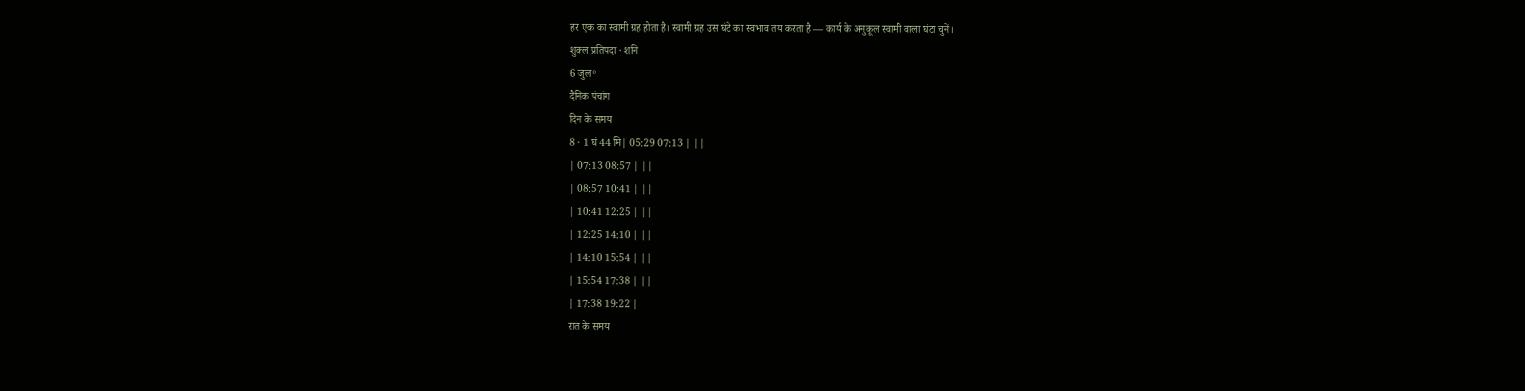हर एक का स्वामी ग्रह होता है। स्वामी ग्रह उस घंटे का स्वभाव तय करता है — कार्य के अनुकूल स्वामी वाला घंटा चुनें।
शुक्ल प्रतिपदा · शनि
6 जुल॰
दैनिक पंचांग
दिन के समय
8 · 1 घं 44 मि| 05:29 07:13 | ||
| 07:13 08:57 | ||
| 08:57 10:41 | ||
| 10:41 12:25 | ||
| 12:25 14:10 | ||
| 14:10 15:54 | ||
| 15:54 17:38 | ||
| 17:38 19:22 |
रात के समय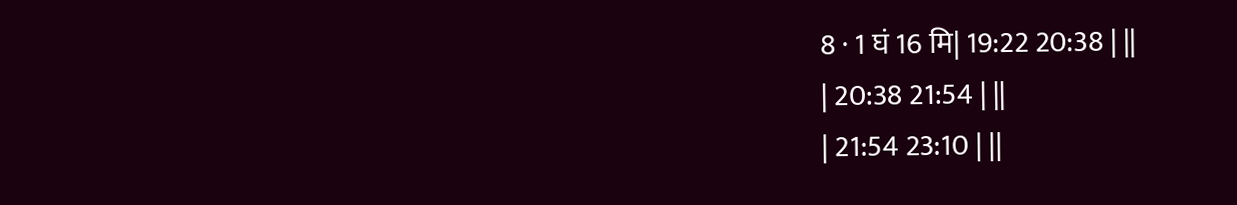8 · 1 घं 16 मि| 19:22 20:38 | ||
| 20:38 21:54 | ||
| 21:54 23:10 | ||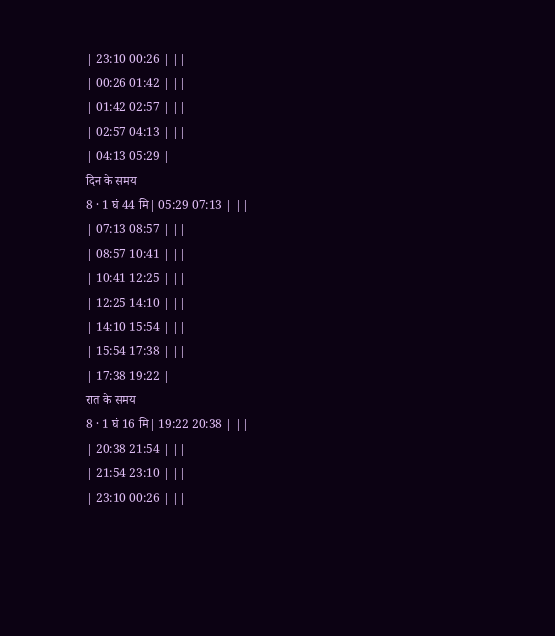| 23:10 00:26 | ||
| 00:26 01:42 | ||
| 01:42 02:57 | ||
| 02:57 04:13 | ||
| 04:13 05:29 |
दिन के समय
8 · 1 घं 44 मि| 05:29 07:13 | ||
| 07:13 08:57 | ||
| 08:57 10:41 | ||
| 10:41 12:25 | ||
| 12:25 14:10 | ||
| 14:10 15:54 | ||
| 15:54 17:38 | ||
| 17:38 19:22 |
रात के समय
8 · 1 घं 16 मि| 19:22 20:38 | ||
| 20:38 21:54 | ||
| 21:54 23:10 | ||
| 23:10 00:26 | ||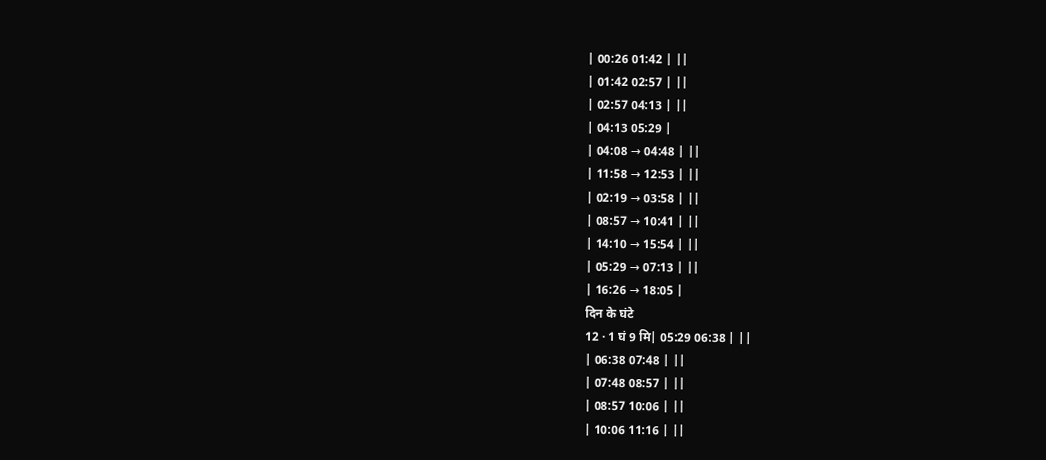| 00:26 01:42 | ||
| 01:42 02:57 | ||
| 02:57 04:13 | ||
| 04:13 05:29 |
| 04:08 → 04:48 | ||
| 11:58 → 12:53 | ||
| 02:19 → 03:58 | ||
| 08:57 → 10:41 | ||
| 14:10 → 15:54 | ||
| 05:29 → 07:13 | ||
| 16:26 → 18:05 |
दिन के घंटे
12 · 1 घं 9 मि| 05:29 06:38 | ||
| 06:38 07:48 | ||
| 07:48 08:57 | ||
| 08:57 10:06 | ||
| 10:06 11:16 | ||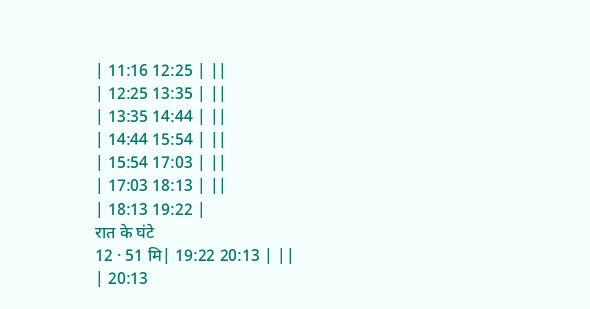| 11:16 12:25 | ||
| 12:25 13:35 | ||
| 13:35 14:44 | ||
| 14:44 15:54 | ||
| 15:54 17:03 | ||
| 17:03 18:13 | ||
| 18:13 19:22 |
रात के घंटे
12 · 51 मि| 19:22 20:13 | ||
| 20:13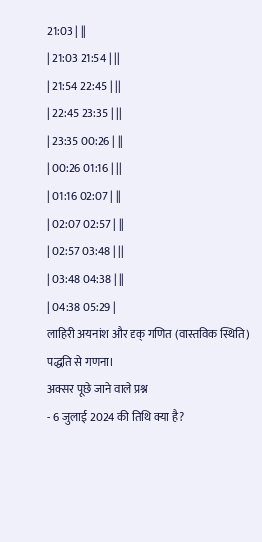21:03 | ||
| 21:03 21:54 | ||
| 21:54 22:45 | ||
| 22:45 23:35 | ||
| 23:35 00:26 | ||
| 00:26 01:16 | ||
| 01:16 02:07 | ||
| 02:07 02:57 | ||
| 02:57 03:48 | ||
| 03:48 04:38 | ||
| 04:38 05:29 |
लाहिरी अयनांश और दृक् गणित (वास्तविक स्थिति) पद्धति से गणना।
अक्सर पूछे जाने वाले प्रश्न
- 6 जुलाई 2024 की तिथि क्या है?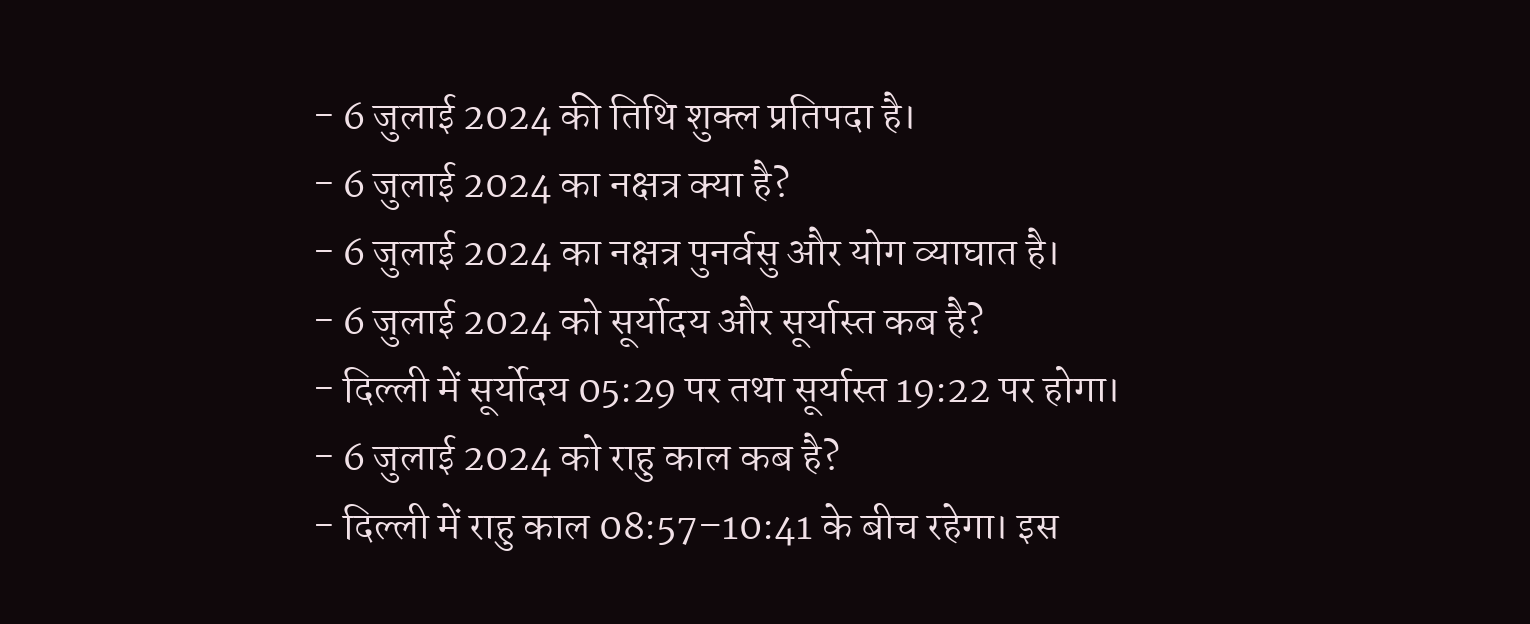- 6 जुलाई 2024 की तिथि शुक्ल प्रतिपदा है।
- 6 जुलाई 2024 का नक्षत्र क्या है?
- 6 जुलाई 2024 का नक्षत्र पुनर्वसु और योग व्याघात है।
- 6 जुलाई 2024 को सूर्योदय और सूर्यास्त कब है?
- दिल्ली में सूर्योदय 05:29 पर तथा सूर्यास्त 19:22 पर होगा।
- 6 जुलाई 2024 को राहु काल कब है?
- दिल्ली में राहु काल 08:57–10:41 के बीच रहेगा। इस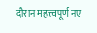दौरान महत्त्वपूर्ण नए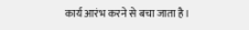कार्य आरंभ करने से बचा जाता है।